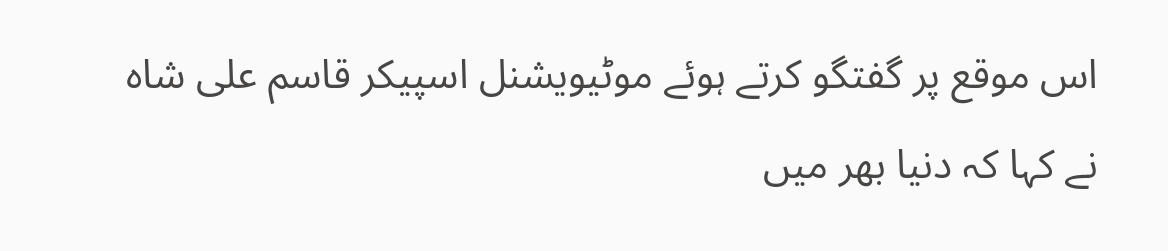اس موقع پر گفتگو کرتے ہوئے موٹیویشنل اسپیکر قاسم علی شاہ نے کہا کہ دنیا بھر میں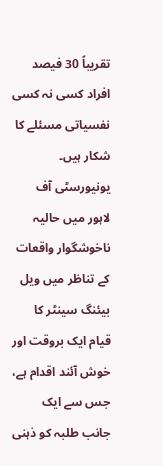تقریباً 30 فیصد افراد کسی نہ کسی نفسیاتی مسئلے کا شکار ہیں۔ یونیورسٹی آف لاہور میں حالیہ ناخوشگوار واقعات کے تناظر میں ویل بیئنگ سینٹر کا قیام ایک بروقت اور خوش آئند اقدام ہے، جس سے ایک جانب طلبہ کو ذہنی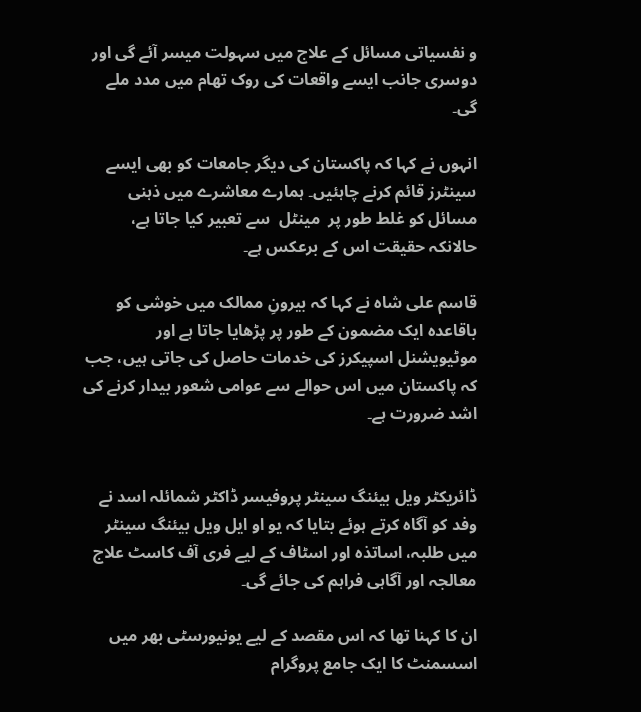و نفسیاتی مسائل کے علاج میں سہولت میسر آئے گی اور دوسری جانب ایسے واقعات کی روک تھام میں مدد ملے گی۔

انہوں نے کہا کہ پاکستان کی دیگر جامعات کو بھی ایسے سینٹرز قائم کرنے چاہئیں۔ ہمارے معاشرے میں ذہنی مسائل کو غلط طور پر  مینٹل  سے تعبیر کیا جاتا ہے، حالانکہ حقیقت اس کے برعکس ہے۔

قاسم علی شاہ نے کہا کہ بیرونِ ممالک میں خوشی کو باقاعدہ ایک مضمون کے طور پر پڑھایا جاتا ہے اور موٹیویشنل اسپیکرز کی خدمات حاصل کی جاتی ہیں، جب کہ پاکستان میں اس حوالے سے عوامی شعور بیدار کرنے کی اشد ضرورت ہے۔


ڈائریکٹر ویل بیئنگ سینٹر پروفیسر ڈاکٹر شمائلہ اسد نے وفد کو آگاہ کرتے ہوئے بتایا کہ یو او ایل ویل بیئنگ سینٹر میں طلبہ، اساتذہ اور اسٹاف کے لیے فری آف کاسٹ علاج معالجہ اور آگاہی فراہم کی جائے گی۔

ان کا کہنا تھا کہ اس مقصد کے لیے یونیورسٹی بھر میں اسسمنٹ کا ایک جامع پروگرام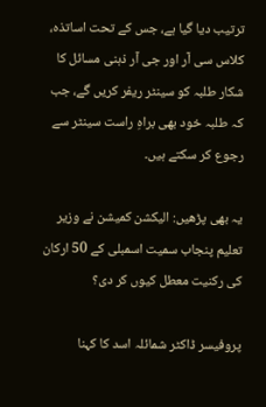ترتیب دیا گیا ہے، جس کے تحت اساتذہ، کلاس سی آر اور جی آر ذہنی مسائل کا شکار طلبہ کو سینٹر ریفر کریں گے، جب کہ طلبہ خود بھی براہِ راست سینٹر سے رجوع کر سکتے ہیں۔

یہ بھی پڑھیں: الیکشن کمیشن نے وزیر تعلیم پنجاب سمیت اسمبلی کے 50 ارکان کی رکنیت معطل کیوں کر دی؟

پروفیسر ڈاکٹر شمائلہ اسد کا کہنا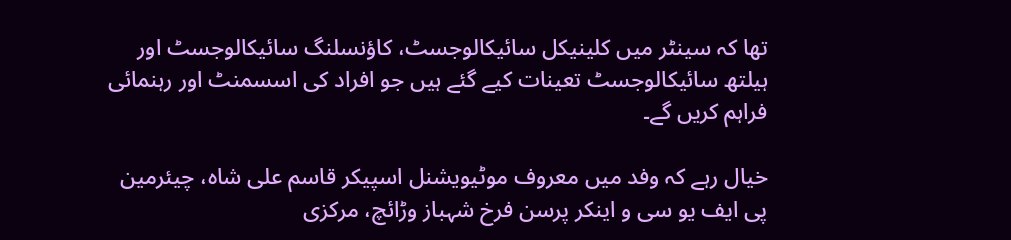تھا کہ سینٹر میں کلینیکل سائیکالوجسٹ، کاؤنسلنگ سائیکالوجسٹ اور ہیلتھ سائیکالوجسٹ تعینات کیے گئے ہیں جو افراد کی اسسمنٹ اور رہنمائی فراہم کریں گے۔

خیال رہے کہ وفد میں معروف موٹیویشنل اسپیکر قاسم علی شاہ، چیئرمین پی ایف یو سی و اینکر پرسن فرخ شہباز وڑائچ، مرکزی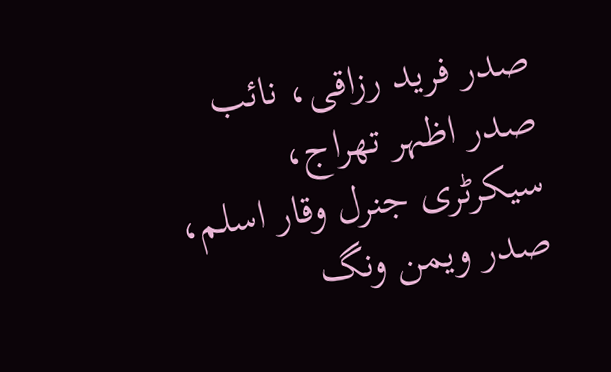صدر فرید رزاقی، نائب صدر اظہر تھراج، سیکرٹری جنرل وقار اسلم، صدر ویمن ونگ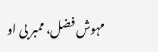مہوش فضل، ممبر بی او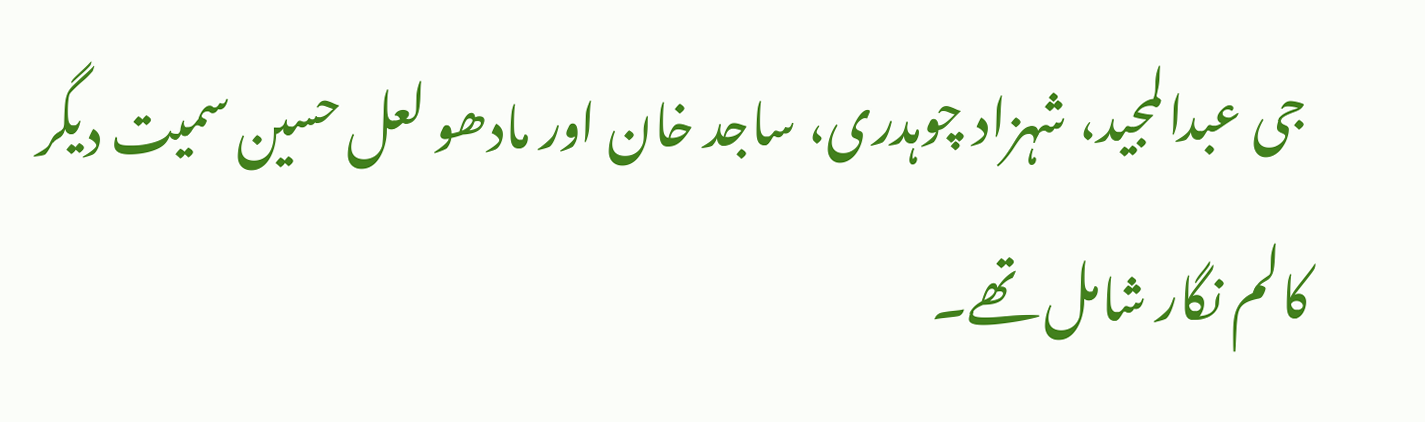جی عبدالمجید، شہزاد چوہدری، ساجد خان اور مادھو لعل حسین سمیت دیگر کالم نگار شامل تھے۔